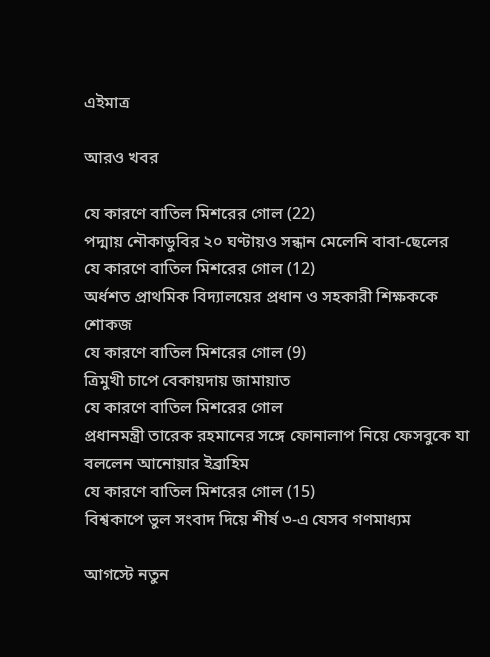এইমাত্র

আরও খবর

যে কারণে বাতিল মিশরের গোল (22)
পদ্মায় নৌকাডুবির ২০ ঘণ্টায়ও সন্ধান মেলেনি বাবা-ছেলের
যে কারণে বাতিল মিশরের গোল (12)
অর্ধশত প্রাথমিক বিদ্যালয়ের প্রধান ও সহকারী শিক্ষককে শোকজ
যে কারণে বাতিল মিশরের গোল (9)
ত্রিমুখী চাপে বেকায়দায় জামায়াত
যে কারণে বাতিল মিশরের গোল
প্রধানমন্ত্রী তারেক রহমানের সঙ্গে ফোনালাপ নিয়ে ফেসবুকে যা বললেন আনোয়ার ইব্রাহিম
যে কারণে বাতিল মিশরের গোল (15)
বিশ্বকাপে ভুল সংবাদ দিয়ে শীর্ষ ৩-এ যেসব গণমাধ্যম

আগস্টে নতুন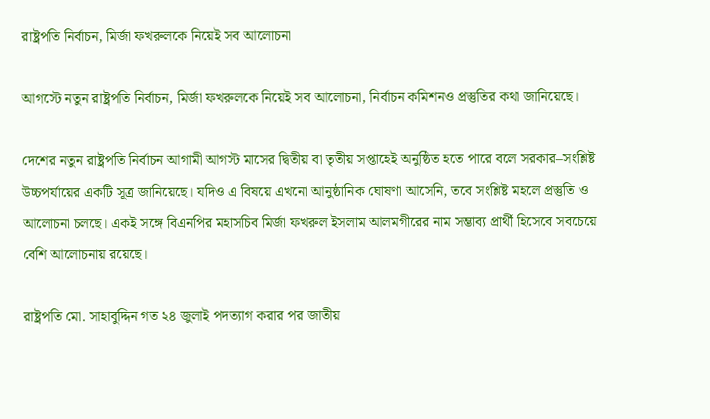রাষ্ট্রপতি নির্বাচন, মির্জা ফখরুলকে নিয়েই সব আলোচনা

আগস্টে নতুন রাষ্ট্রপতি নির্বাচন, মির্জা ফখরুলকে নিয়েই সব আলোচনা, নির্বাচন কমিশনও প্রস্তুতির কথা জানিয়েছে।

দেশের নতুন রাষ্ট্রপতি নির্বাচন আগামী আগস্ট মাসের দ্বিতীয় বা তৃতীয় সপ্তাহেই অনুষ্ঠিত হতে পারে বলে সরকার–সংশ্লিষ্ট উচ্চপর্যায়ের একটি সূত্র জানিয়েছে। যদিও এ বিষয়ে এখনো আনুষ্ঠানিক ঘোষণা আসেনি, তবে সংশ্লিষ্ট মহলে প্রস্তুতি ও আলোচনা চলছে। একই সঙ্গে বিএনপির মহাসচিব মির্জা ফখরুল ইসলাম আলমগীরের নাম সম্ভাব্য প্রার্থী হিসেবে সবচেয়ে বেশি আলোচনায় রয়েছে।

রাষ্ট্রপতি মো. সাহাবুদ্দিন গত ২৪ জুলাই পদত্যাগ করার পর জাতীয়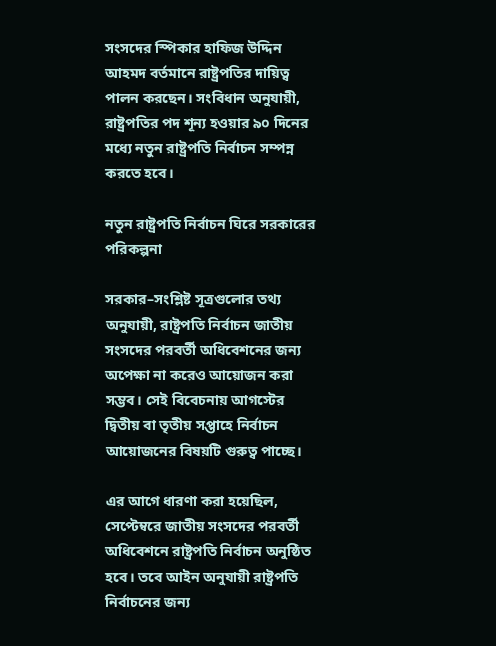সংসদের স্পিকার হাফিজ উদ্দিন আহমদ বর্তমানে রাষ্ট্রপতির দায়িত্ব পালন করছেন। সংবিধান অনুযায়ী, রাষ্ট্রপতির পদ শূন্য হওয়ার ৯০ দিনের মধ্যে নতুন রাষ্ট্রপতি নির্বাচন সম্পন্ন করতে হবে।

নতুন রাষ্ট্রপতি নির্বাচন ঘিরে সরকারের পরিকল্পনা

সরকার–সংশ্লিষ্ট সূত্রগুলোর তথ্য অনুযায়ী, রাষ্ট্রপতি নির্বাচন জাতীয় সংসদের পরবর্তী অধিবেশনের জন্য অপেক্ষা না করেও আয়োজন করা সম্ভব। সেই বিবেচনায় আগস্টের দ্বিতীয় বা তৃতীয় সপ্তাহে নির্বাচন আয়োজনের বিষয়টি গুরুত্ব পাচ্ছে।

এর আগে ধারণা করা হয়েছিল, সেপ্টেম্বরে জাতীয় সংসদের পরবর্তী অধিবেশনে রাষ্ট্রপতি নির্বাচন অনুষ্ঠিত হবে। তবে আইন অনুযায়ী রাষ্ট্রপতি নির্বাচনের জন্য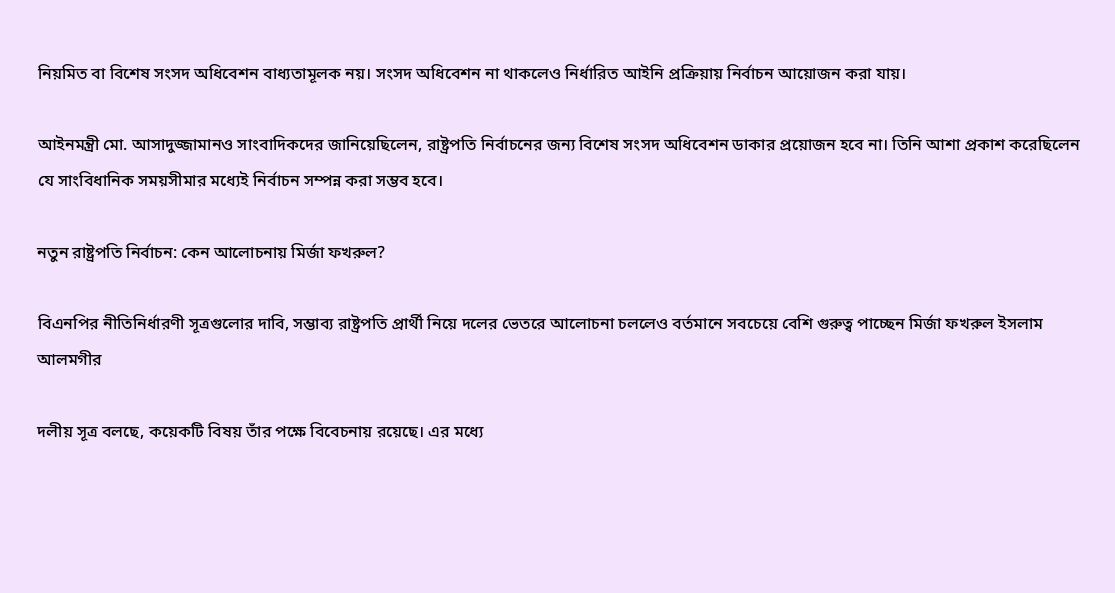নিয়মিত বা বিশেষ সংসদ অধিবেশন বাধ্যতামূলক নয়। সংসদ অধিবেশন না থাকলেও নির্ধারিত আইনি প্রক্রিয়ায় নির্বাচন আয়োজন করা যায়।

আইনমন্ত্রী মো. আসাদুজ্জামানও সাংবাদিকদের জানিয়েছিলেন, রাষ্ট্রপতি নির্বাচনের জন্য বিশেষ সংসদ অধিবেশন ডাকার প্রয়োজন হবে না। তিনি আশা প্রকাশ করেছিলেন যে সাংবিধানিক সময়সীমার মধ্যেই নির্বাচন সম্পন্ন করা সম্ভব হবে।

নতুন রাষ্ট্রপতি নির্বাচন: কেন আলোচনায় মির্জা ফখরুল?

বিএনপির নীতিনির্ধারণী সূত্রগুলোর দাবি, সম্ভাব্য রাষ্ট্রপতি প্রার্থী নিয়ে দলের ভেতরে আলোচনা চললেও বর্তমানে সবচেয়ে বেশি গুরুত্ব পাচ্ছেন মির্জা ফখরুল ইসলাম আলমগীর

দলীয় সূত্র বলছে, কয়েকটি বিষয় তাঁর পক্ষে বিবেচনায় রয়েছে। এর মধ্যে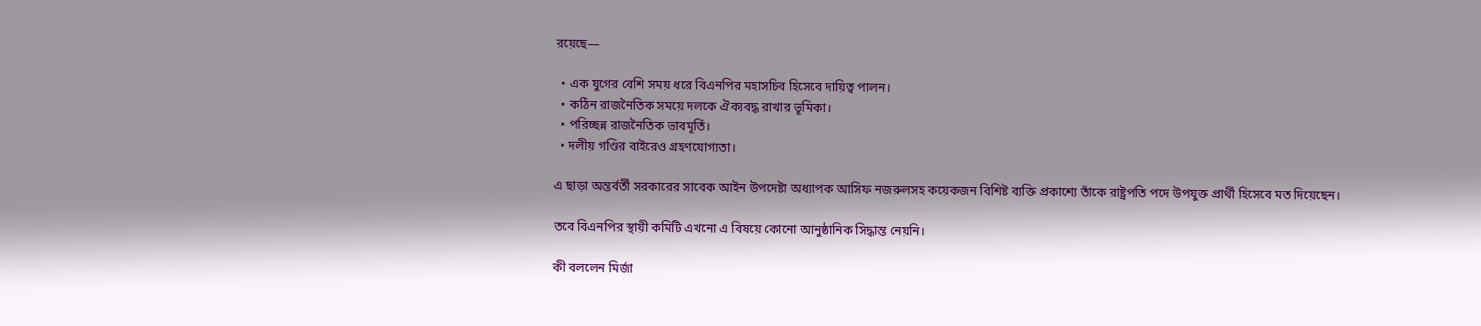রয়েছে—

  • এক যুগের বেশি সময় ধরে বিএনপির মহাসচিব হিসেবে দায়িত্ব পালন।
  • কঠিন রাজনৈতিক সময়ে দলকে ঐক্যবদ্ধ রাখার ভূমিকা।
  • পরিচ্ছন্ন রাজনৈতিক ভাবমূর্তি।
  • দলীয় গণ্ডির বাইরেও গ্রহণযোগ্যতা।

এ ছাড়া অন্তর্বর্তী সরকারের সাবেক আইন উপদেষ্টা অধ্যাপক আসিফ নজরুলসহ কয়েকজন বিশিষ্ট ব্যক্তি প্রকাশ্যে তাঁকে রাষ্ট্রপতি পদে উপযুক্ত প্রার্থী হিসেবে মত দিয়েছেন।

তবে বিএনপির স্থায়ী কমিটি এখনো এ বিষয়ে কোনো আনুষ্ঠানিক সিদ্ধান্ত নেয়নি।

কী বললেন মির্জা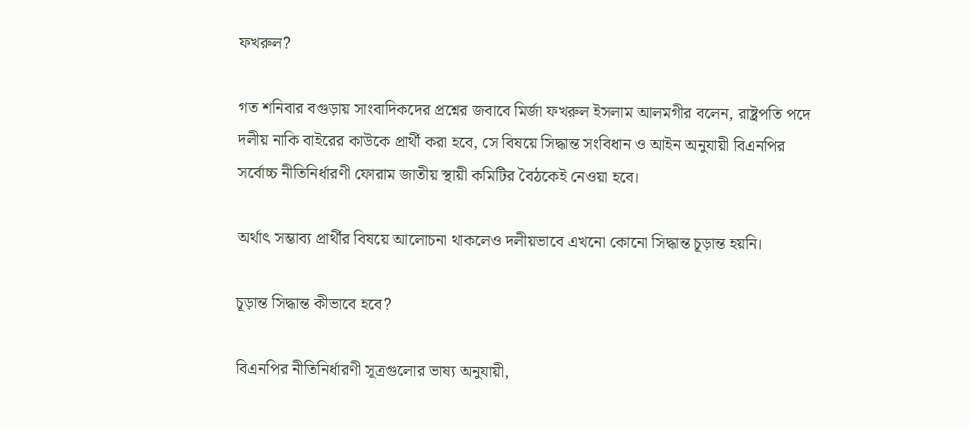ফখরুল?

গত শনিবার বগুড়ায় সাংবাদিকদের প্রশ্নের জবাবে মির্জা ফখরুল ইসলাম আলমগীর বলেন, রাষ্ট্রপতি পদে দলীয় নাকি বাইরের কাউকে প্রার্থী করা হবে, সে বিষয়ে সিদ্ধান্ত সংবিধান ও আইন অনুযায়ী বিএনপির সর্বোচ্চ নীতিনির্ধারণী ফোরাম জাতীয় স্থায়ী কমিটির বৈঠকেই নেওয়া হবে।

অর্থাৎ সম্ভাব্য প্রার্থীর বিষয়ে আলোচনা থাকলেও দলীয়ভাবে এখনো কোনো সিদ্ধান্ত চূড়ান্ত হয়নি।

চূড়ান্ত সিদ্ধান্ত কীভাবে হবে?

বিএনপির নীতিনির্ধারণী সূত্রগুলোর ভাষ্য অনুযায়ী,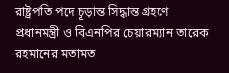রাষ্ট্রপতি পদে চূড়ান্ত সিদ্ধান্ত গ্রহণে প্রধানমন্ত্রী ও বিএনপির চেয়ারম্যান তারেক রহমানের মতামত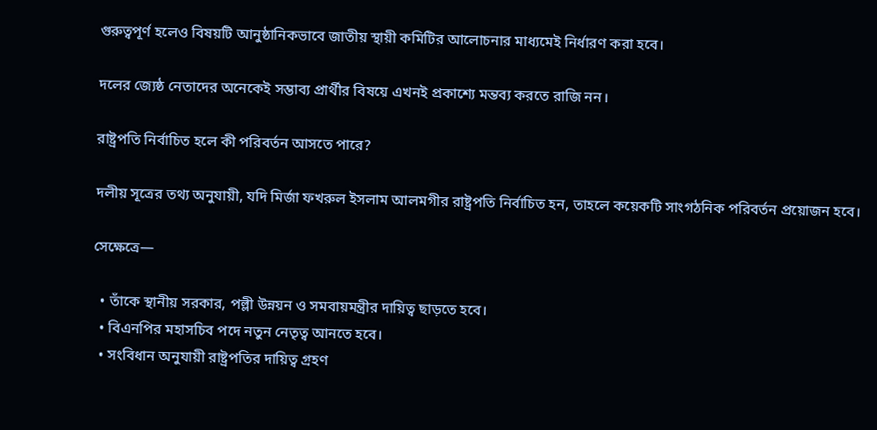গুরুত্বপূর্ণ হলেও বিষয়টি আনুষ্ঠানিকভাবে জাতীয় স্থায়ী কমিটির আলোচনার মাধ্যমেই নির্ধারণ করা হবে।

দলের জ্যেষ্ঠ নেতাদের অনেকেই সম্ভাব্য প্রার্থীর বিষয়ে এখনই প্রকাশ্যে মন্তব্য করতে রাজি নন।

রাষ্ট্রপতি নির্বাচিত হলে কী পরিবর্তন আসতে পারে?

দলীয় সূত্রের তথ্য অনুযায়ী, যদি মির্জা ফখরুল ইসলাম আলমগীর রাষ্ট্রপতি নির্বাচিত হন, তাহলে কয়েকটি সাংগঠনিক পরিবর্তন প্রয়োজন হবে।

সেক্ষেত্রে—

  • তাঁকে স্থানীয় সরকার, পল্লী উন্নয়ন ও সমবায়মন্ত্রীর দায়িত্ব ছাড়তে হবে।
  • বিএনপির মহাসচিব পদে নতুন নেতৃত্ব আনতে হবে।
  • সংবিধান অনুযায়ী রাষ্ট্রপতির দায়িত্ব গ্রহণ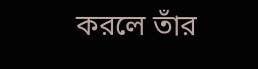করলে তাঁর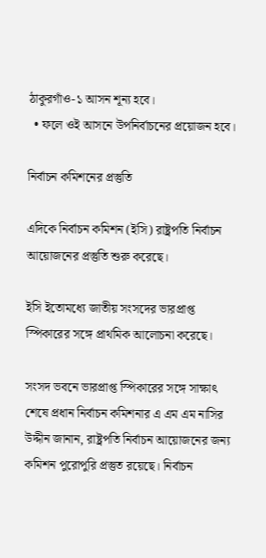ঠাকুরগাঁও-১ আসন শূন্য হবে।
  • ফলে ওই আসনে উপনির্বাচনের প্রয়োজন হবে।

নির্বাচন কমিশনের প্রস্তুতি

এদিকে নির্বাচন কমিশন (ইসি) রাষ্ট্রপতি নির্বাচন আয়োজনের প্রস্তুতি শুরু করেছে।

ইসি ইতোমধ্যে জাতীয় সংসদের ভারপ্রাপ্ত স্পিকারের সঙ্গে প্রাথমিক আলোচনা করেছে।

সংসদ ভবনে ভারপ্রাপ্ত স্পিকারের সঙ্গে সাক্ষাৎ শেষে প্রধান নির্বাচন কমিশনার এ এম এম নাসির উদ্দীন জানান, রাষ্ট্রপতি নির্বাচন আয়োজনের জন্য কমিশন পুরোপুরি প্রস্তুত রয়েছে। নির্বাচন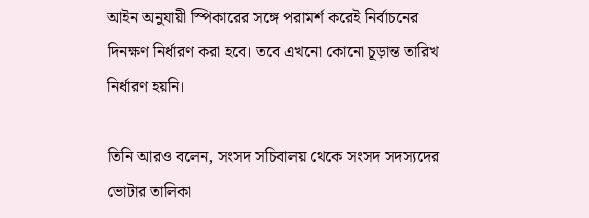আইন অনুযায়ী স্পিকারের সঙ্গে পরামর্শ করেই নির্বাচনের দিনক্ষণ নির্ধারণ করা হবে। তবে এখনো কোনো চূড়ান্ত তারিখ নির্ধারণ হয়নি।

তিনি আরও বলেন, সংসদ সচিবালয় থেকে সংসদ সদস্যদের ভোটার তালিকা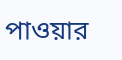পাওয়ার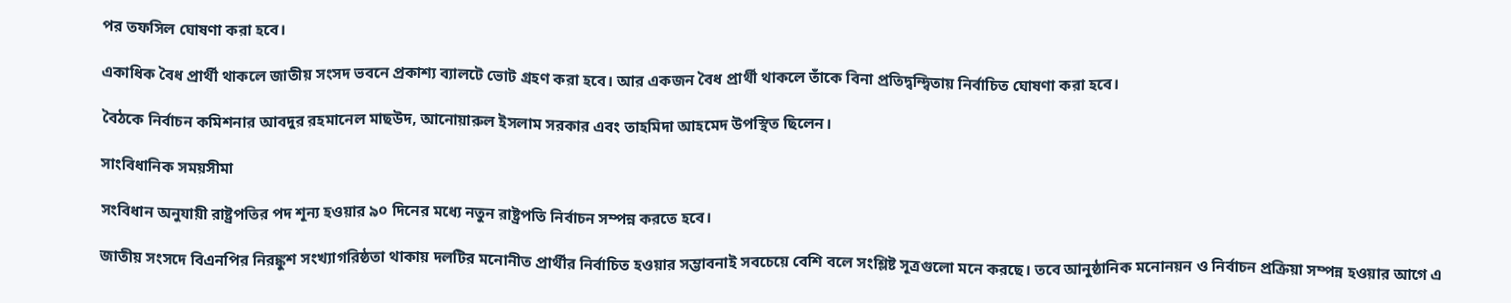পর তফসিল ঘোষণা করা হবে।

একাধিক বৈধ প্রার্থী থাকলে জাতীয় সংসদ ভবনে প্রকাশ্য ব্যালটে ভোট গ্রহণ করা হবে। আর একজন বৈধ প্রার্থী থাকলে তাঁকে বিনা প্রতিদ্বন্দ্বিতায় নির্বাচিত ঘোষণা করা হবে।

বৈঠকে নির্বাচন কমিশনার আবদুর রহমানেল মাছউদ, আনোয়ারুল ইসলাম সরকার এবং তাহমিদা আহমেদ উপস্থিত ছিলেন।

সাংবিধানিক সময়সীমা

সংবিধান অনুযায়ী রাষ্ট্রপতির পদ শূন্য হওয়ার ৯০ দিনের মধ্যে নতুন রাষ্ট্রপতি নির্বাচন সম্পন্ন করতে হবে।

জাতীয় সংসদে বিএনপির নিরঙ্কুশ সংখ্যাগরিষ্ঠতা থাকায় দলটির মনোনীত প্রার্থীর নির্বাচিত হওয়ার সম্ভাবনাই সবচেয়ে বেশি বলে সংশ্লিষ্ট সূত্রগুলো মনে করছে। তবে আনুষ্ঠানিক মনোনয়ন ও নির্বাচন প্রক্রিয়া সম্পন্ন হওয়ার আগে এ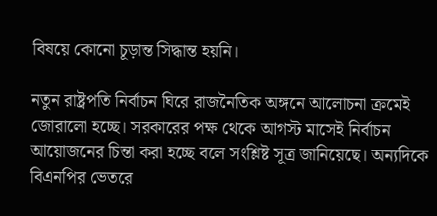বিষয়ে কোনো চূড়ান্ত সিদ্ধান্ত হয়নি।

নতুন রাষ্ট্রপতি নির্বাচন ঘিরে রাজনৈতিক অঙ্গনে আলোচনা ক্রমেই জোরালো হচ্ছে। সরকারের পক্ষ থেকে আগস্ট মাসেই নির্বাচন আয়োজনের চিন্তা করা হচ্ছে বলে সংশ্লিষ্ট সূত্র জানিয়েছে। অন্যদিকে বিএনপির ভেতরে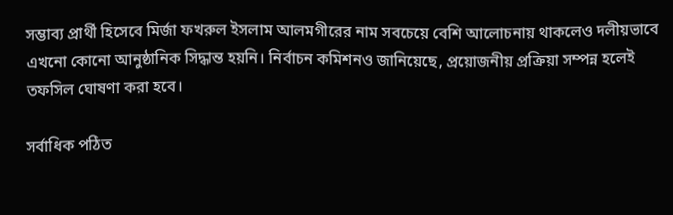সম্ভাব্য প্রার্থী হিসেবে মির্জা ফখরুল ইসলাম আলমগীরের নাম সবচেয়ে বেশি আলোচনায় থাকলেও দলীয়ভাবে এখনো কোনো আনুষ্ঠানিক সিদ্ধান্ত হয়নি। নির্বাচন কমিশনও জানিয়েছে, প্রয়োজনীয় প্রক্রিয়া সম্পন্ন হলেই তফসিল ঘোষণা করা হবে।

সর্বাধিক পঠিত